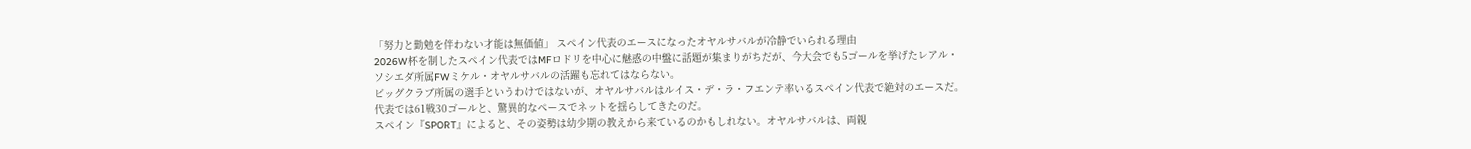「努力と勤勉を伴わない才能は無価値」 スペイン代表のエースになったオヤルサバルが冷静でいられる理由
2026W杯を制したスペイン代表ではMFロドリを中心に魅惑の中盤に話題が集まりがちだが、今大会でも5ゴールを挙げたレアル・ソシエダ所属FWミケル・オヤルサバルの活躍も忘れてはならない。
ビッグクラブ所属の選手というわけではないが、オヤルサバルはルイス・デ・ラ・フエンテ率いるスペイン代表で絶対のエースだ。代表では61戦30ゴールと、驚異的なペースでネットを揺らしてきたのだ。
スペイン『SPORT』によると、その姿勢は幼少期の教えから来ているのかもしれない。オヤルサバルは、両親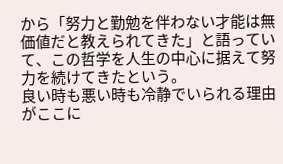から「努力と勤勉を伴わない才能は無価値だと教えられてきた」と語っていて、この哲学を人生の中心に据えて努力を続けてきたという。
良い時も悪い時も冷静でいられる理由がここに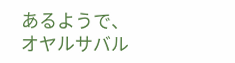あるようで、オヤルサバル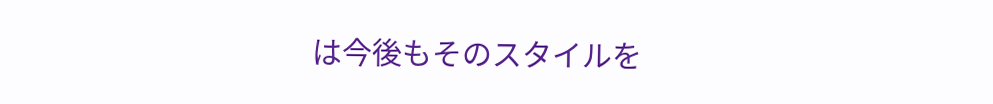は今後もそのスタイルを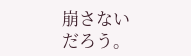崩さないだろう。